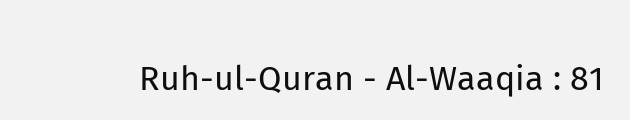Ruh-ul-Quran - Al-Waaqia : 81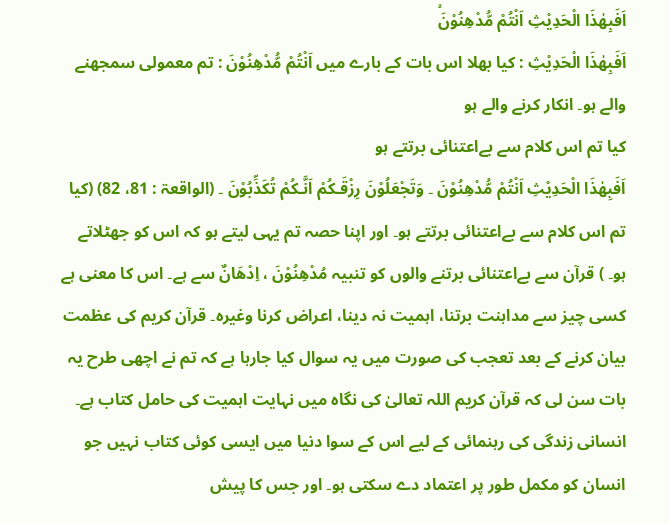اَفَبِهٰذَا الْحَدِیْثِ اَنْتُمْ مُّدْهِنُوْنَۙ
اَفَبِھٰذَا الْحَدِيْثِ : کیا بھلا اس بات کے بارے میں اَنْتُمْ مُّدْهِنُوْنَ : تم معمولی سمجھنے والے ہو۔ انکار کرنے والے ہو
کیا تم اس کلام سے بےاعتنائی برتتے ہو
اَفَبِھٰذَا الْحَدِیْثِ اَنْتُمْ مُّدْھِنُوْنَ ۔ وَتَجْعَلُوْنَ رِزْقَـکُمْ اَنَّـکُمْ تُکَذِّبُوْنَ ۔ (الواقعۃ : 81، 82) (کیا تم اس کلام سے بےاعتنائی برتتے ہو۔ اور اپنا حصہ تم یہی لیتے ہو کہ اس کو جھٹلاتے ہو۔ ) قرآن سے بےاعتنائی برتنے والوں کو تنبیہ مُدْھِنُوْنَ ، اِدْھَانٌ سے ہے۔ اس کا معنی ہے کسی چیز سے مداہنت برتنا، اہمیت نہ دینا، اعراض کرنا وغیرہ۔ قرآن کریم کی عظمت بیان کرنے کے بعد تعجب کی صورت میں یہ سوال کیا جارہا ہے کہ تم نے اچھی طرح یہ بات سن لی کہ قرآن کریم اللہ تعالیٰ کی نگاہ میں نہایت اہمیت کی حامل کتاب ہے۔ انسانی زندگی کی رہنمائی کے لیے اس کے سوا دنیا میں ایسی کوئی کتاب نہیں جو انسان کو مکمل طور پر اعتماد دے سکتی ہو۔ اور جس کا پیش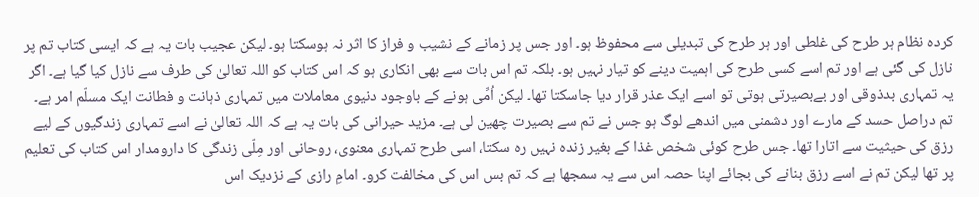کردہ نظام ہر طرح کی غلطی اور ہر طرح کی تبدیلی سے محفوظ ہو۔ اور جس پر زمانے کے نشیب و فراز کا اثر نہ ہوسکتا ہو۔ لیکن عجیب بات یہ ہے کہ ایسی کتاب تم پر نازل کی گئی ہے اور تم اسے کسی طرح کی اہمیت دینے کو تیار نہیں ہو۔ بلکہ تم اس بات سے بھی انکاری ہو کہ اس کتاب کو اللہ تعالیٰ کی طرف سے نازل کیا گیا ہے۔ اگر یہ تمہاری بدذوقی اور بےبصیرتی ہوتی تو اسے ایک عذر قرار دیا جاسکتا تھا۔ لیکن اُمِّی ہونے کے باوجود دنیوی معاملات میں تمہاری ذہانت و فطانت ایک مسلّم امر ہے۔ تم دراصل حسد کے مارے اور دشمنی میں اندھے لوگ ہو جس نے تم سے بصیرت چھین لی ہے۔ مزید حیرانی کی بات یہ ہے کہ اللہ تعالیٰ نے اسے تمہاری زندگیوں کے لیے رزق کی حیثیت سے اتارا تھا۔ جس طرح کوئی شخص غذا کے بغیر زندہ نہیں رہ سکتا، اسی طرح تمہاری معنوی، روحانی اور مِلّی زندگی کا دارومدار اس کتاب کی تعلیم پر تھا لیکن تم نے اسے رزق بنانے کی بجائے اپنا حصہ اس سے یہ سمجھا ہے کہ تم بس اس کی مخالفت کرو۔ امامِ رازی کے نزدیک اس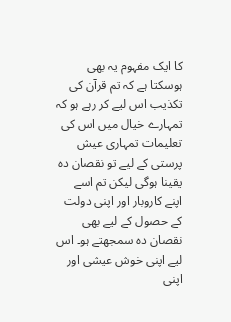کا ایک مفہوم یہ بھی ہوسکتا ہے کہ تم قرآن کی تکذیب اس لیے کر رہے ہو کہ تمہارے خیال میں اس کی تعلیمات تمہاری عیش پرستی کے لیے تو نقصان دہ یقینا ہوگی لیکن تم اسے اپنے کاروبار اور اپنی دولت کے حصول کے لیے بھی نقصان دہ سمجھتے ہو۔ اس لیے اپنی خوش عیشی اور اپنی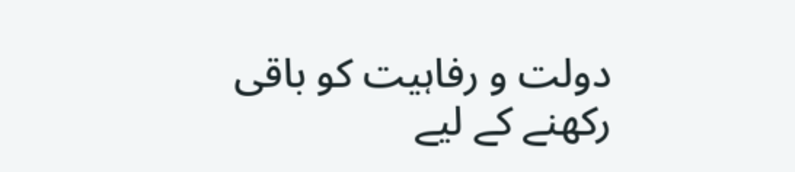دولت و رفاہیت کو باقی رکھنے کے لیے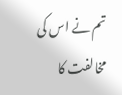تم نے اس کی مخالفت کا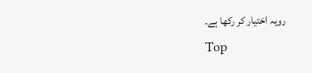رویہ اختیار کر رکھا ہے۔
Top